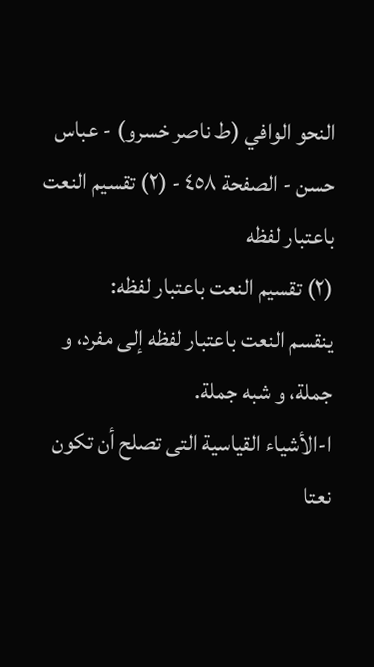النحو الوافي (ط ناصر خسرو) - عباس حسن - الصفحة ٤٥٨ - (٢) تقسيم النعت باعتبار لفظه
(٢) تقسيم النعت باعتبار لفظه:
ينقسم النعت باعتبار لفظه إلى مفرد، و جملة، و شبه جملة.
ا-الأشياء القياسية التى تصلح أن تكون نعتا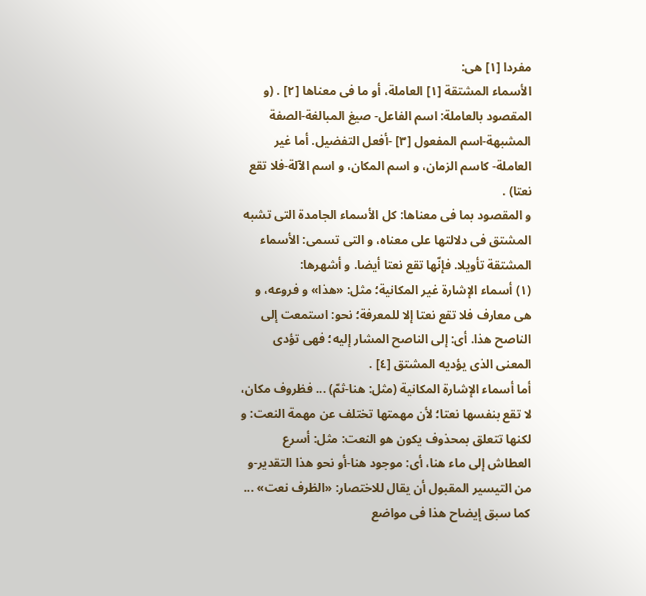مفردا [١] هى:
الأسماء المشتقة [١] العاملة، أو ما فى معناها [٢] . (و المقصود بالعاملة: اسم الفاعل- صيغ المبالغة-الصفة المشبهة-اسم المفعول [٣] -أفعل التفضيل. أما غير العاملة- كاسم الزمان، و اسم المكان، و اسم الآلة-فلا تقع نعتا) .
و المقصود بما فى معناها: كل الأسماء الجامدة التى تشبه المشتق فى دلالتها على معناه، و التى تسمى: الأسماء المشتقة تأويلا. فإنّها تقع نعتا أيضا. و أشهرها:
(١) أسماء الإشارة غير المكانية؛ مثل: «هذا» و فروعه، و هى معارف فلا تقع نعتا إلا للمعرفة؛ نحو: استمعت إلى الناصح هذا. أى: إلى الناصح المشار إليه؛ فهى تؤدى المعنى الذى يؤديه المشتق [٤] .
أما أسماء الإشارة المكانية (مثل: هنا-ثمّ) ... فظروف مكان، لا تقع بنفسها نعتا؛ لأن مهمتها تختلف عن مهمة النعت: و لكنها تتعلق بمحذوف يكون هو النعت: مثل: أسرع العطاش إلى ماء هنا، أى: موجود هنا-أو نحو هذا التقدير-و من التيسير المقبول أن يقال للاختصار: «الظرف نعت» ...
كما سبق إيضاح هذا فى مواضع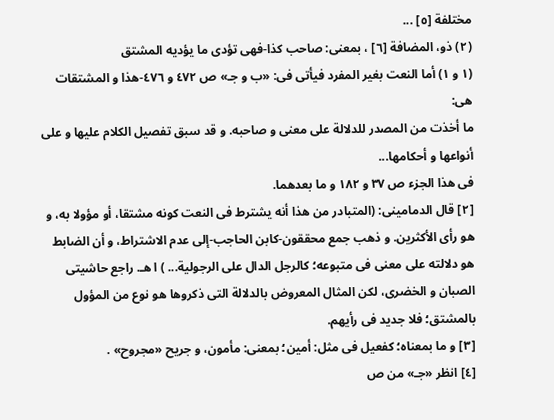مختلفة [٥] ...
(٢) ذو، المضافة [٦] ، بمعنى: صاحب كذا-فهى تؤدى ما يؤديه المشتق
(١ و ١) أما النعت بغير المفرد فيأتى فى: «ب و جـ» ص ٤٧٢ و ٤٧٦-هذا و المشتقات هى:
ما أخذت من المصدر للدلالة على معنى و صاحبه. و قد سبق تفصيل الكلام عليها و على أنواعها و أحكامها...
فى هذا الجزء ص ٣٧ و ١٨٢ و ما بعدهما.
[٢] قال الدمامينى: (المتبادر من هذا أنه يشترط فى النعت كونه مشتقا، أو مؤولا به، و هو رأى الأكثرين. و ذهب جمع محققون-كابن الحاجب-إلى عدم الاشتراط، و أن الضابط هو دلالته على معنى فى متبوعه؛ كالرجل الدال على الرجولية... ) ا هـ. راجع حاشيتى الصبان و الخضرى، لكن المثال المعروض بالدلالة التى ذكروها هو نوع من المؤول بالمشتق؛ فلا جديد فى رأيهم.
[٣] و ما بمعناه؛ كفعيل فى مثل: أمين؛ بمعنى: مأمون، و جريح «مجروح» .
[٤] انظر «جـ» من ص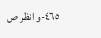٤٦٥-و انظر ص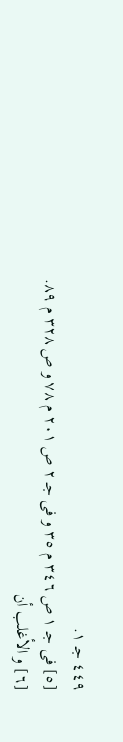٤٤٩ جـ ١.
[٥] فى جـ ١ ص ٣٤٦ م ٣٥ و فى جـ ٢ ص ٢٠١ م ٧٨ و ص ٣٢٨ م ٨٩.
[٦] و الأغلب أن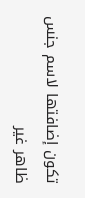تكون إضافتها لاسم جنس ظاهر غير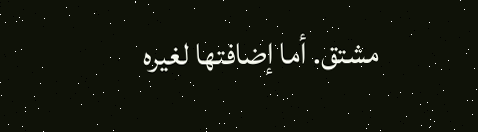مشتق. أما إضافتها لغيره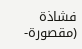فشاذة (مقصورة-